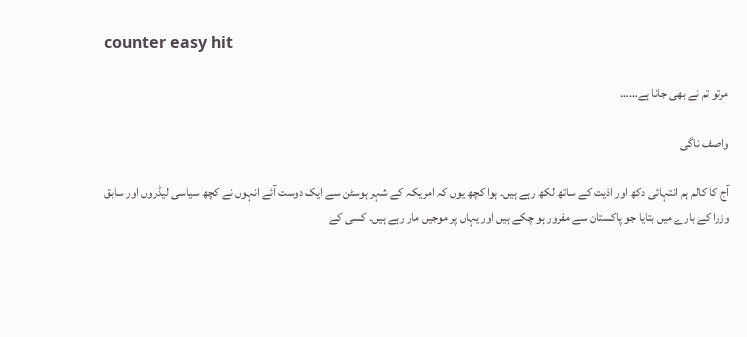counter easy hit

مرتو تم نے بھی جانا ہے……

واصف ناگی

آج کا کالم ہم انتہائی دکھ اور اذیت کے ساتھ لکھ رہے ہیں۔ ہوا کچھ یوں کہ امریکہ کے شہر ہوسٹن سے ایک دوست آئے انہوں نے کچھ سیاسی لیڈروں اور سابق وزرا کے بارے میں بتایا جو پاکستان سے مفرور ہو چکے ہیں اور یہاں پر موجیں مار رہے ہیں۔ کسی کے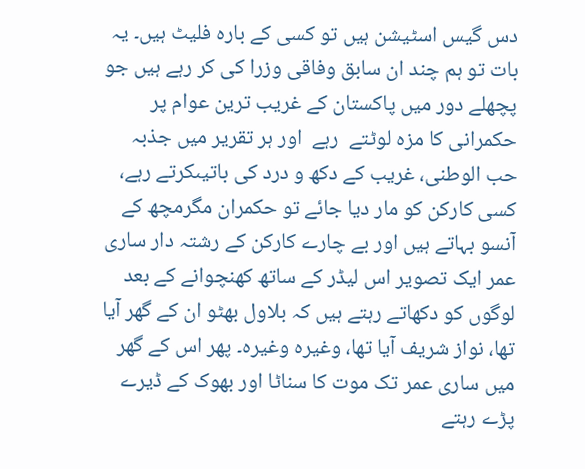دس گیس اسٹیشن ہیں تو کسی کے بارہ فلیٹ ہیں۔ یہ بات تو ہم چند ان سابق وفاقی وزرا کی کر رہے ہیں جو پچھلے دور میں پاکستان کے غریب ترین عوام پر حکمرانی کا مزہ لوٹتے  رہے  اور ہر تقریر میں جذبہ حب الوطنی، غریب کے دکھ و درد کی باتیںکرتے رہے، کسی کارکن کو مار دیا جائے تو حکمران مگرمچھ کے آنسو بہاتے ہیں اور بے چارے کارکن کے رشتہ دار ساری عمر ایک تصویر اس لیڈر کے ساتھ کھنچوانے کے بعد لوگوں کو دکھاتے رہتے ہیں کہ بلاول بھٹو ان کے گھر آیا تھا، نواز شریف آیا تھا، وغیرہ وغیرہ۔ پھر اس کے گھر میں ساری عمر تک موت کا سناٹا اور بھوک کے ڈیرے پڑے رہتے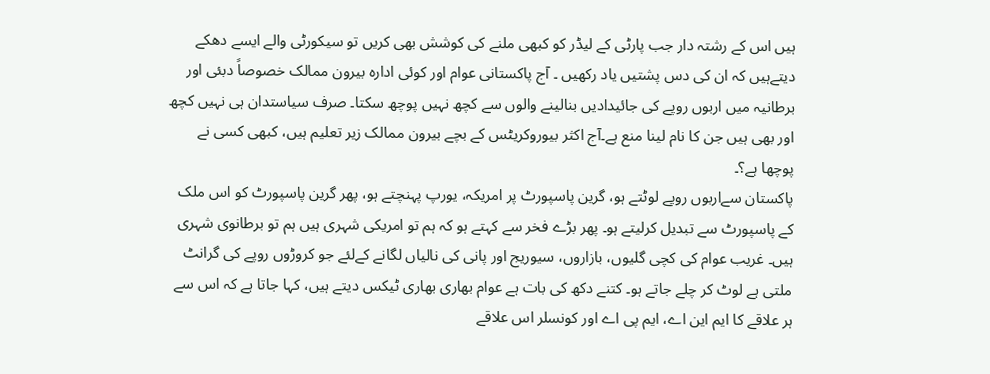ہیں اس کے رشتہ دار جب پارٹی کے لیڈر کو کبھی ملنے کی کوشش بھی کریں تو سیکورٹی والے ایسے دھکے دیتےہیں کہ ان کی دس پشتیں یاد رکھیں ۔ آج پاکستانی عوام اور کوئی ادارہ بیرون ممالک خصوصاً دبئی اور برطانیہ میں اربوں روپے کی جائیدادیں بنالینے والوں سے کچھ نہیں پوچھ سکتا۔ صرف سیاستدان ہی نہیں کچھ اور بھی ہیں جن کا نام لینا منع ہے۔آج اکثر بیوروکریٹس کے بچے بیرون ممالک زیر تعلیم ہیں، کبھی کسی نے پوچھا ہے؟۔
پاکستان سےاربوں روپے لوٹتے ہو، گرین پاسپورٹ پر امریکہ، یورپ پہنچتے ہو، پھر گرین پاسپورٹ کو اس ملک کے پاسپورٹ سے تبدیل کرلیتے ہو۔ پھر بڑے فخر سے کہتے ہو کہ ہم تو امریکی شہری ہیں ہم تو برطانوی شہری ہیں۔ غریب عوام کی کچی گلیوں، بازاروں، سیوریج اور پانی کی نالیاں لگانے کےلئے جو کروڑوں روپے کی گرانٹ ملتی ہے لوٹ کر چلے جاتے ہو۔ کتنے دکھ کی بات ہے عوام بھاری بھاری ٹیکس دیتے ہیں، کہا جاتا ہے کہ اس سے ہر علاقے کا ایم این اے، ایم پی اے اور کونسلر اس علاقے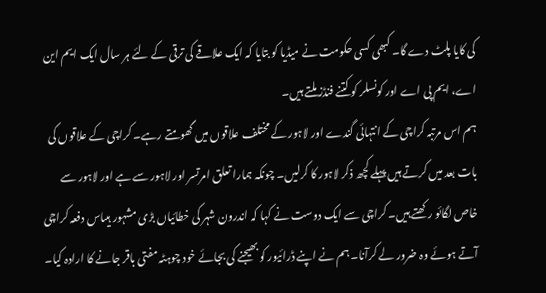کی کایا پلٹ دے گا۔ کبھی کسی حکومت نے میڈیا کو بتایا کہ ایک علاقے کی ترقی کے لئے ہر سال ایک ایم این اے، ایم پی اے اور کونسلر کو کتنے فنڈز ملتے ہیں۔
ہم اس مرتبہ کراچی کے انتہائی گندے اور لاہور کے مختلف علاقوں میں گھومتے رہے۔ کراچی کے علاقوں کی بات بعد میں کرتے ہیں پہلے کچھ ذکر لاہور کا کرلیں۔ چونکہ ہمارا تعلق امرتسر اور لاہور سے ہے اور لاہور سے خاص لگائو رکھتے ہیں۔ کراچی سے ایک دوست نے کہا کہ اندرون شہر کی خطائیاں بڑی مشہور ہیںاس دفعہ کراچی آتے ہوئے وہ ضرور لے کرآنا۔ ہم نے اپنے ڈرائیور کو بھیجنے کی بجائے خود چوہٹہ مفتی باقر جانے کا ارادہ کیا۔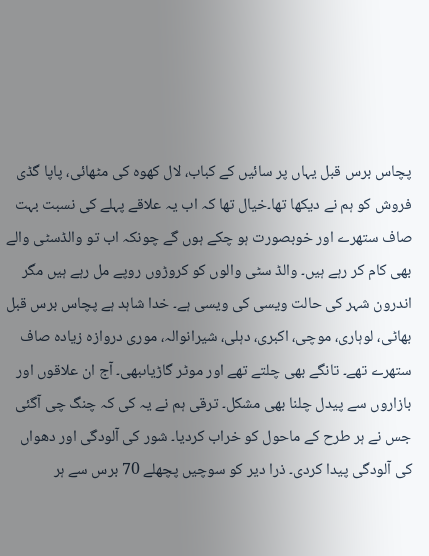پچاس برس قبل یہاں پر سائیں کے کباب، لال کھوہ کی مٹھائی، پاپا گڈی فروش کو ہم نے دیکھا تھا۔خیال تھا کہ اب یہ علاقے پہلے کی نسبت بہت صاف ستھرے اور خوبصورت ہو چکے ہوں گے چونکہ اب تو والڈسٹی والے بھی کام کر رہے ہیں۔ والڈ سٹی والوں کو کروڑوں روپے مل رہے ہیں مگر اندرون شہر کی حالت ویسی کی ویسی ہے۔ خدا شاہد ہے پچاس برس قبل بھاٹی، لوہاری، موچی، اکبری، دہلی، شیرانوالہ، موری دروازہ زیادہ صاف ستھرے تھے۔ تانگے بھی چلتے تھے اور موٹر گاڑیاںبھی۔ آج ان علاقوں اور بازاروں سے پیدل چلنا بھی مشکل۔ ترقی ہم نے یہ کی کہ چنگ چی آگئی جس نے ہر طرح کے ماحول کو خراب کردیا۔ شور کی آلودگی اور دھواں کی آلودگی پیدا کردی۔ ذرا دیر کو سوچیں پچھلے 70 برس سے ہر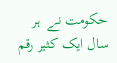حکومت نے  ہر سال ایک کثیر رقم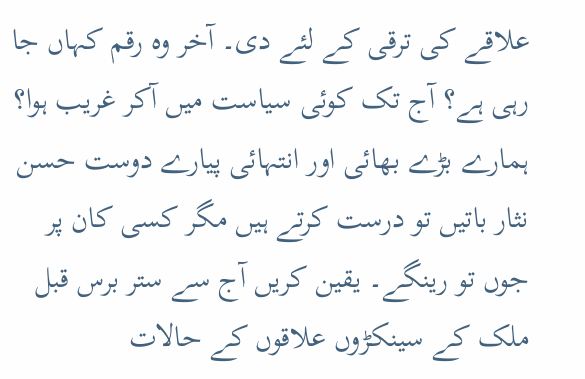علاقے کی ترقی کے لئے دی۔ آخر وہ رقم کہاں جا رہی ہے؟ آج تک کوئی سیاست میں آکر غریب ہوا؟ ہمارے بڑے بھائی اور انتہائی پیارے دوست حسن نثار باتیں تو درست کرتے ہیں مگر کسی کان پر جوں تو رینگے۔ یقین کریں آج سے ستر برس قبل ملک کے سینکڑوں علاقوں کے حالات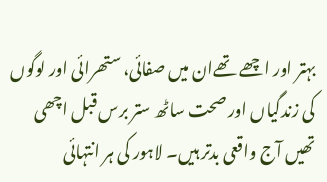بہتر اور اچھے تھےان میں صفائی، ستھرائی اور لوگوں کی زندگیاں اور صحت ساٹھ ستر برس قبل اچھی تھیں آج واقعی بدتر ہیں۔ لاہور کی ہر انتہائی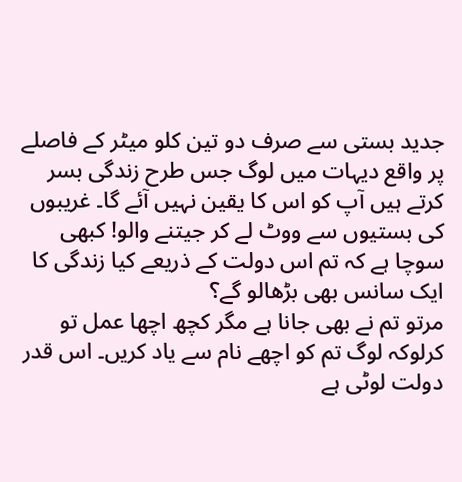جدید بستی سے صرف دو تین کلو میٹر کے فاصلے پر واقع دیہات میں لوگ جس طرح زندگی بسر کرتے ہیں آپ کو اس کا یقین نہیں آئے گا۔ غریبوں کی بستیوں سے ووٹ لے کر جیتنے والو! کبھی سوچا ہے کہ تم اس دولت کے ذریعے کیا زندگی کا ایک سانس بھی بڑھالو گے؟
مرتو تم نے بھی جانا ہے مگر کچھ اچھا عمل تو کرلوکہ لوگ تم کو اچھے نام سے یاد کریں۔ اس قدر دولت لوٹی ہے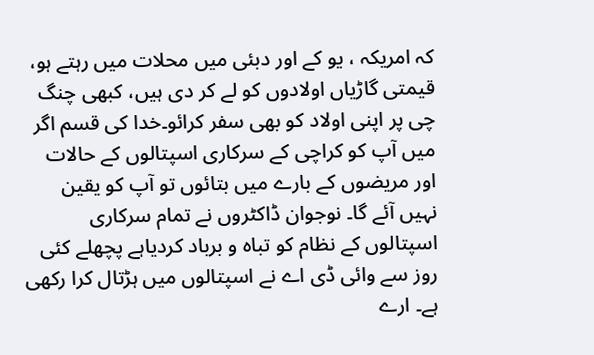کہ امریکہ ، یو کے اور دبئی میں محلات میں رہتے ہو، قیمتی گاڑیاں اولادوں کو لے کر دی ہیں، کبھی چنگ چی پر اپنی اولاد کو بھی سفر کرائو۔خدا کی قسم اگر میں آپ کو کراچی کے سرکاری اسپتالوں کے حالات اور مریضوں کے بارے میں بتائوں تو آپ کو یقین نہیں آئے گا۔ نوجوان ڈاکٹروں نے تمام سرکاری اسپتالوں کے نظام کو تباہ و برباد کردیاہے پچھلے کئی روز سے وائی ڈی اے نے اسپتالوں میں ہڑتال کرا رکھی ہے۔ ارے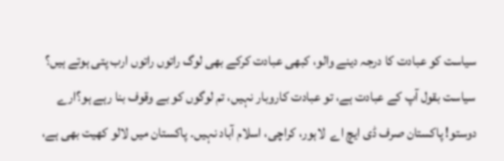سیاست کو عبادت کا درجہ دینے والو، کبھی عبادت کرکے بھی لوگ راتوں راتوں ارب پتی ہوتے ہیں؟ سیاست بقول آپ کے عبادت ہے، تو عبادت کاروبار نہیں، تم لوگوں کو بے وقوف بنا رہے ہو؟ارے دوستو! پاکستان صرف ڈی ایچ اے  لاہور، کراچی، اسلام آباد نہیں۔ پاکستان میں لالو کھیت بھی ہے،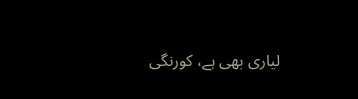لیاری بھی ہے، کورنگی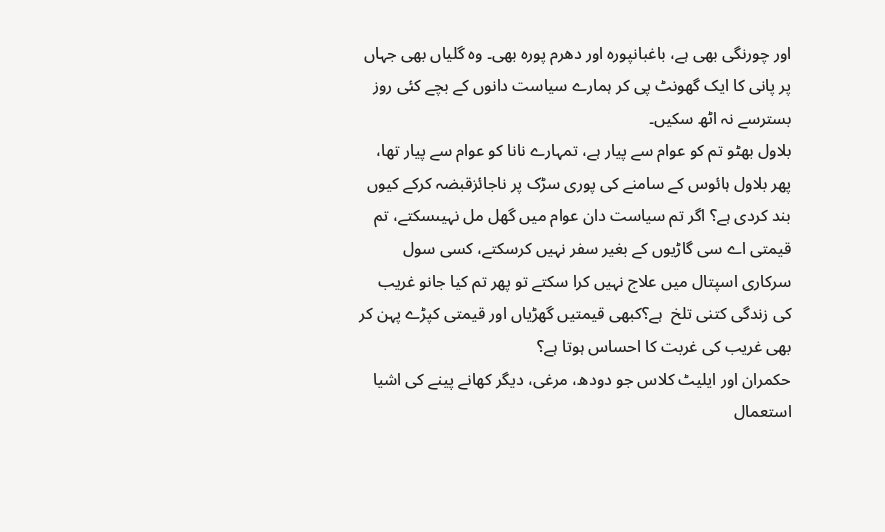اور چورنگی بھی ہے، باغبانپورہ اور دھرم پورہ بھی۔ وہ گلیاں بھی جہاں پر پانی کا ایک گھونٹ پی کر ہمارے سیاست دانوں کے بچے کئی روز بسترسے نہ اٹھ سکیں۔
بلاول بھٹو تم کو عوام سے پیار ہے، تمہارے نانا کو عوام سے پیار تھا، پھر بلاول ہائوس کے سامنے کی پوری سڑک پر ناجائزقبضہ کرکے کیوں بند کردی ہے؟ اگر تم سیاست دان عوام میں گھل مل نہیںسکتے، تم قیمتی اے سی گاڑیوں کے بغیر سفر نہیں کرسکتے، کسی سول سرکاری اسپتال میں علاج نہیں کرا سکتے تو پھر تم کیا جانو غریب کی زندگی کتنی تلخ  ہے؟کبھی قیمتیں گھڑیاں اور قیمتی کپڑے پہن کر بھی غریب کی غربت کا احساس ہوتا ہے؟
حکمران اور ایلیٹ کلاس جو دودھ، مرغی، دیگر کھانے پینے کی اشیا استعمال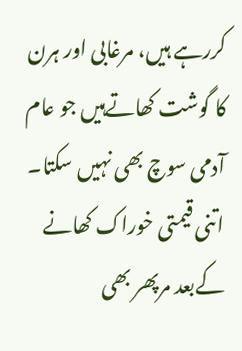کررہے ہیں، مرغابی اور ہرن کا گوشت کھاتےہیں جو عام آدمی سوچ بھی نہیں سکتا۔ اتنی قیمتی خوراک کھانے کےبعد مرپھر بھی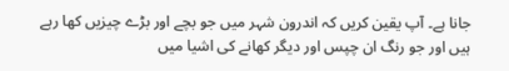جانا ہے۔ آپ یقین کریں کہ اندرون شہر میں جو بچے اور بڑے چیزیں کھا رہے ہیں اور جو رنگ ان چپس اور دیگر کھانے کی اشیا میں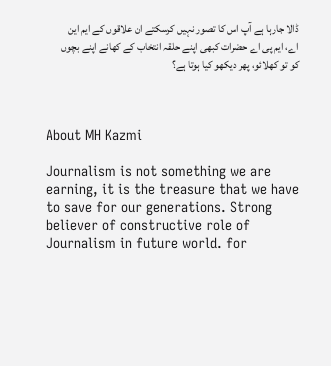ڈالا جارہا ہے آپ اس کا تصور نہیں کرسکتے ان علاقوں کے ایم این اے، ایم پی اے حضرات کبھی اپنے حلقہ انتخاب کے کھانے اپنے بچوں کو تو کھلائو، پھر دیکھو کیا ہوتا ہے؟



About MH Kazmi

Journalism is not something we are earning, it is the treasure that we have to save for our generations. Strong believer of constructive role of Journalism in future world. for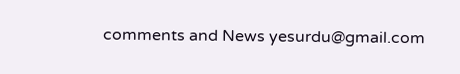comments and News yesurdu@gmail.com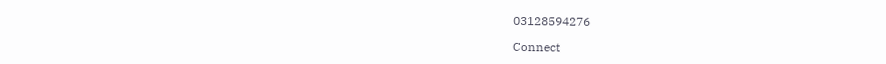03128594276

Connect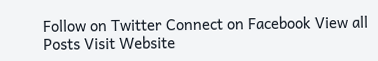Follow on Twitter Connect on Facebook View all Posts Visit Website